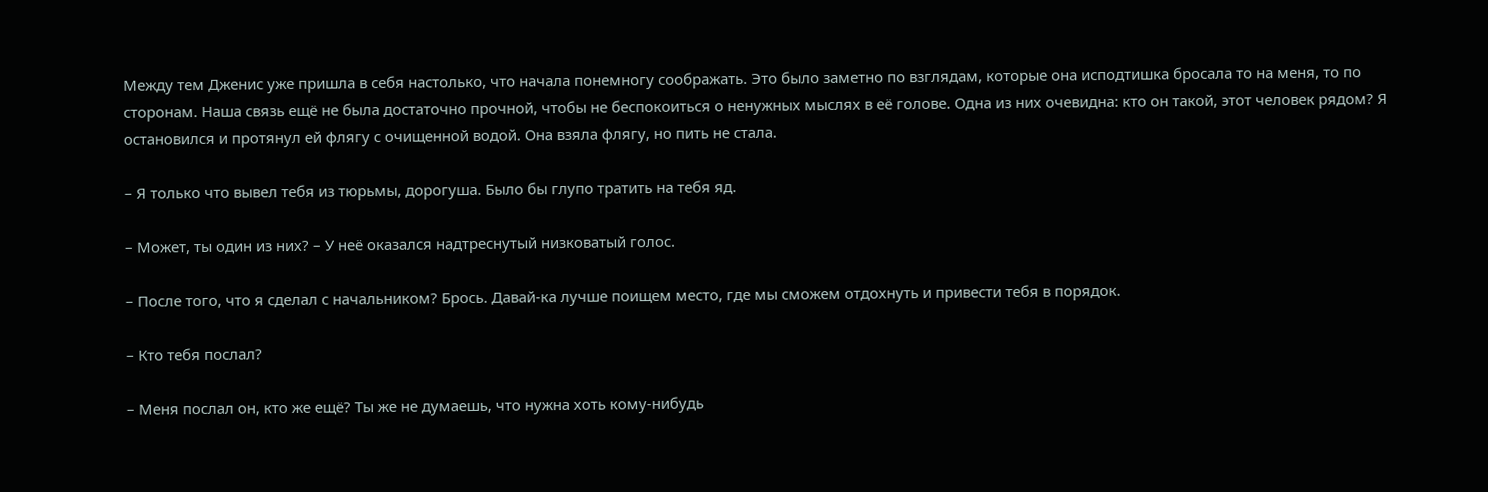Между тем Дженис уже пришла в себя настолько, что начала понемногу соображать. Это было заметно по взглядам, которые она исподтишка бросала то на меня, то по сторонам. Наша связь ещё не была достаточно прочной, чтобы не беспокоиться о ненужных мыслях в её голове. Одна из них очевидна: кто он такой, этот человек рядом? Я остановился и протянул ей флягу с очищенной водой. Она взяла флягу, но пить не стала.

– Я только что вывел тебя из тюрьмы, дорогуша. Было бы глупо тратить на тебя яд.

– Может, ты один из них? – У неё оказался надтреснутый низковатый голос.

– После того, что я сделал с начальником? Брось. Давай-ка лучше поищем место, где мы сможем отдохнуть и привести тебя в порядок.

– Кто тебя послал?

– Меня послал он, кто же ещё? Ты же не думаешь, что нужна хоть кому-нибудь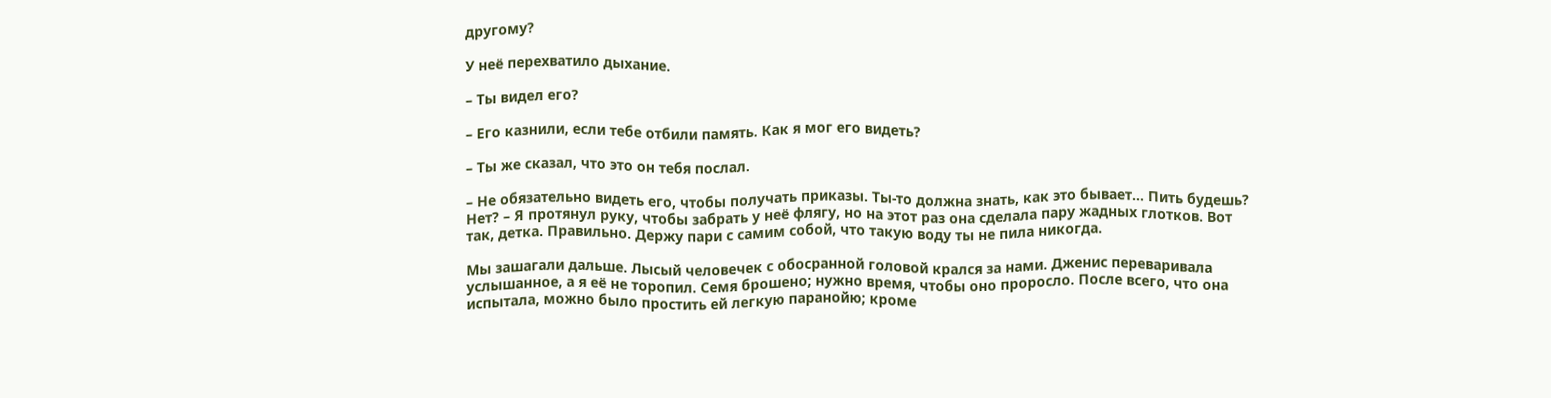другому?

У неё перехватило дыхание.

– Ты видел его?

– Его казнили, если тебе отбили память. Как я мог его видеть?

– Ты же сказал, что это он тебя послал.

– Не обязательно видеть его, чтобы получать приказы. Ты-то должна знать, как это бывает… Пить будешь? Нет? – Я протянул руку, чтобы забрать у неё флягу, но на этот раз она сделала пару жадных глотков. Вот так, детка. Правильно. Держу пари с самим собой, что такую воду ты не пила никогда.

Мы зашагали дальше. Лысый человечек с обосранной головой крался за нами. Дженис переваривала услышанное, а я её не торопил. Семя брошено; нужно время, чтобы оно проросло. После всего, что она испытала, можно было простить ей легкую паранойю; кроме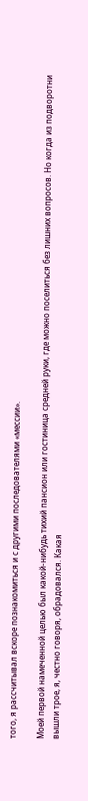того, я рассчитывал вскоре познакомиться и с другими последователями «мессии».

Моей первой намеченной целью был какой-нибудь тихий пансион или гостиница средней руки, где можно поселиться без лишних вопросов. Но когда из подворотни вышли трое, я, честно говоря, обрадовался. Какая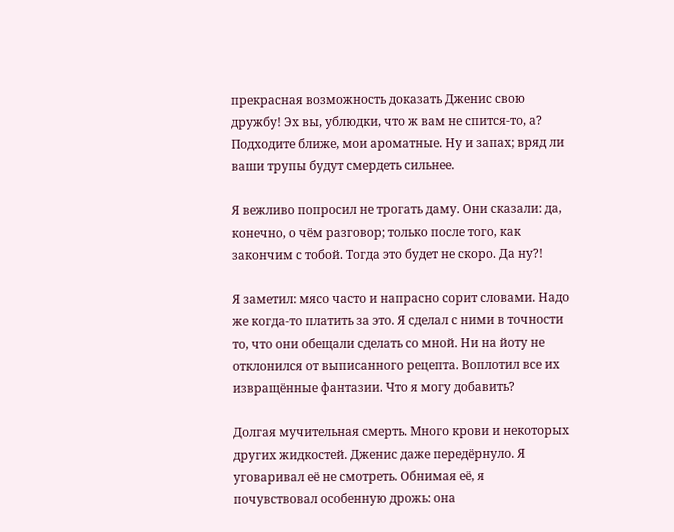прекрасная возможность доказать Дженис свою дружбу! Эх вы, ублюдки, что ж вам не спится-то, а? Подходите ближе, мои ароматные. Ну и запах; вряд ли ваши трупы будут смердеть сильнее.

Я вежливо попросил не трогать даму. Они сказали: да, конечно, о чём разговор; только после того, как закончим с тобой. Тогда это будет не скоро. Да ну?!

Я заметил: мясо часто и напрасно сорит словами. Надо же когда-то платить за это. Я сделал с ними в точности то, что они обещали сделать со мной. Ни на йоту не отклонился от выписанного рецепта. Воплотил все их извращённые фантазии. Что я могу добавить?

Долгая мучительная смерть. Много крови и некоторых других жидкостей. Дженис даже передёрнуло. Я уговаривал её не смотреть. Обнимая её, я почувствовал особенную дрожь: она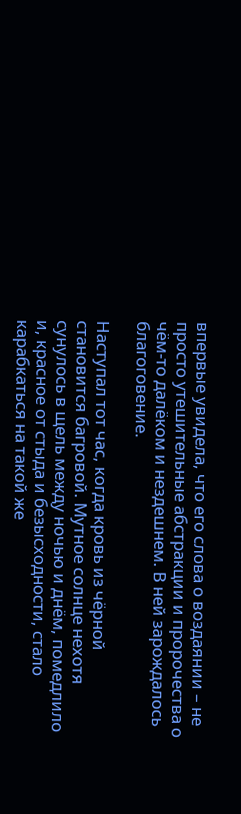впервые увидела, что его слова о воздаянии – не просто утешительные абстракции и пророчества о чём-то далёком и нездешнем. В ней зарождалось благоговение.

Наступал тот час, когда кровь из чёрной становится багровой. Мутное солнце нехотя сунулось в щель между ночью и днём, помедлило и, красное от стыда и безысходности, стало карабкаться на такой же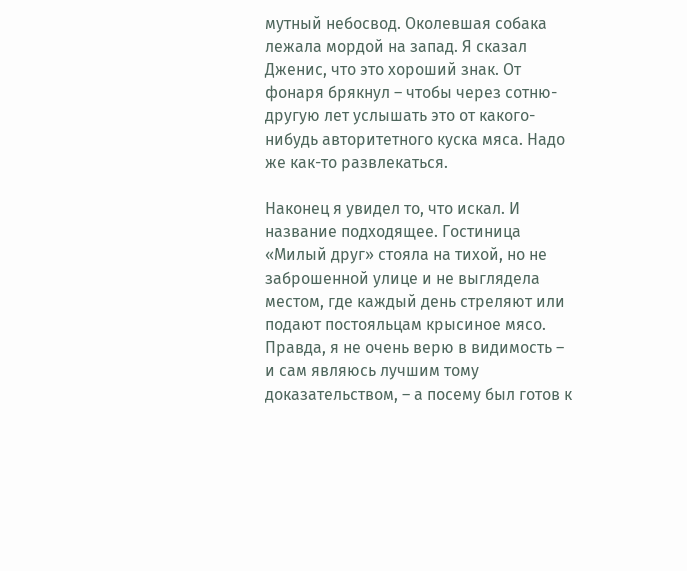мутный небосвод. Околевшая собака лежала мордой на запад. Я сказал Дженис, что это хороший знак. От фонаря брякнул – чтобы через сотню-другую лет услышать это от какого-нибудь авторитетного куска мяса. Надо же как-то развлекаться.

Наконец я увидел то, что искал. И название подходящее. Гостиница «Милый друг» стояла на тихой, но не заброшенной улице и не выглядела местом, где каждый день стреляют или подают постояльцам крысиное мясо. Правда, я не очень верю в видимость – и сам являюсь лучшим тому доказательством, – а посему был готов к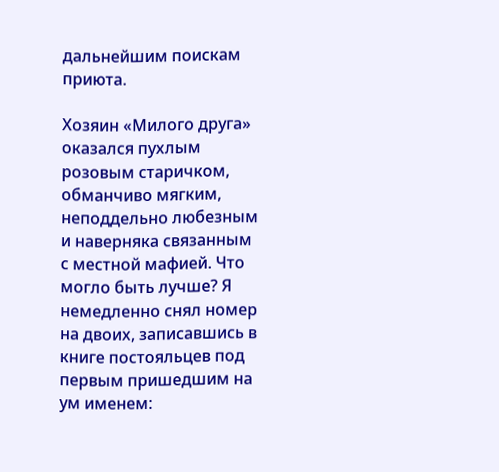дальнейшим поискам приюта.

Хозяин «Милого друга» оказался пухлым розовым старичком, обманчиво мягким, неподдельно любезным и наверняка связанным с местной мафией. Что могло быть лучше? Я немедленно снял номер на двоих, записавшись в книге постояльцев под первым пришедшим на ум именем: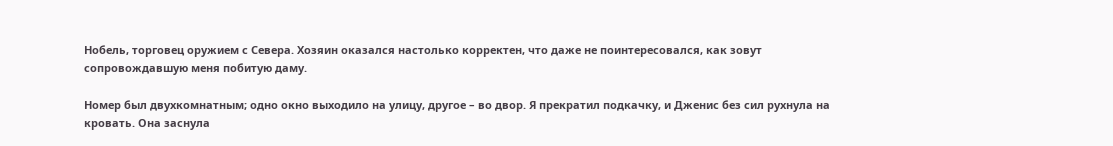Нобель, торговец оружием с Севера. Хозяин оказался настолько корректен, что даже не поинтересовался, как зовут сопровождавшую меня побитую даму.

Номер был двухкомнатным; одно окно выходило на улицу, другое – во двор. Я прекратил подкачку, и Дженис без сил рухнула на кровать. Она заснула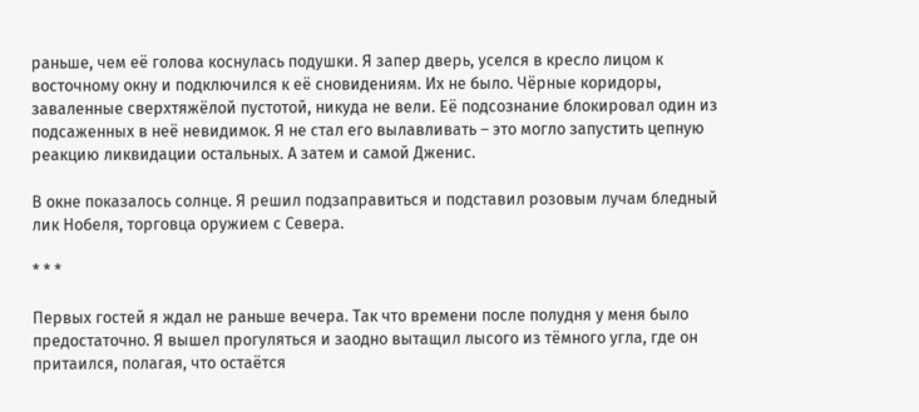раньше, чем её голова коснулась подушки. Я запер дверь, уселся в кресло лицом к восточному окну и подключился к её сновидениям. Их не было. Чёрные коридоры, заваленные сверхтяжёлой пустотой, никуда не вели. Её подсознание блокировал один из подсаженных в неё невидимок. Я не стал его вылавливать – это могло запустить цепную реакцию ликвидации остальных. А затем и самой Дженис.

В окне показалось солнце. Я решил подзаправиться и подставил розовым лучам бледный лик Нобеля, торговца оружием с Севера.

* * *

Первых гостей я ждал не раньше вечера. Так что времени после полудня у меня было предостаточно. Я вышел прогуляться и заодно вытащил лысого из тёмного угла, где он притаился, полагая, что остаётся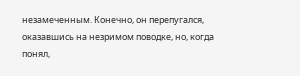незамеченным. Конечно, он перепугался, оказавшись на незримом поводке, но, когда понял,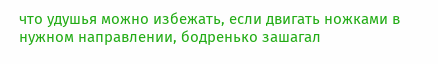что удушья можно избежать, если двигать ножками в нужном направлении, бодренько зашагал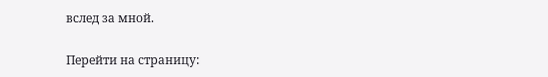вслед за мной.

Перейти на страницу: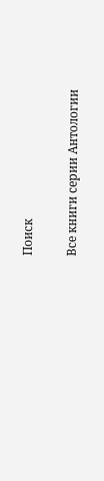Поиск

Все книги серии Антологии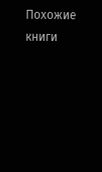Похожие книги